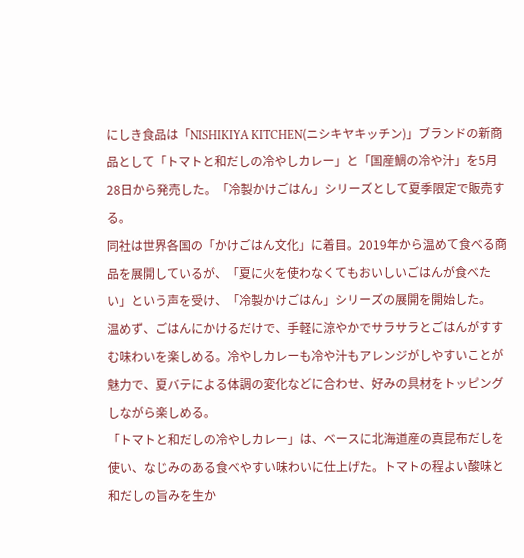にしき食品は「NISHIKIYA KITCHEN(ニシキヤキッチン)」ブランドの新商品として「トマトと和だしの冷やしカレー」と「国産鯛の冷や汁」を5月28日から発売した。「冷製かけごはん」シリーズとして夏季限定で販売する。
同社は世界各国の「かけごはん文化」に着目。2019年から温めて食べる商品を展開しているが、「夏に火を使わなくてもおいしいごはんが食べたい」という声を受け、「冷製かけごはん」シリーズの展開を開始した。
温めず、ごはんにかけるだけで、手軽に涼やかでサラサラとごはんがすすむ味わいを楽しめる。冷やしカレーも冷や汁もアレンジがしやすいことが魅力で、夏バテによる体調の変化などに合わせ、好みの具材をトッピングしながら楽しめる。
「トマトと和だしの冷やしカレー」は、ベースに北海道産の真昆布だしを使い、なじみのある食べやすい味わいに仕上げた。トマトの程よい酸味と和だしの旨みを生か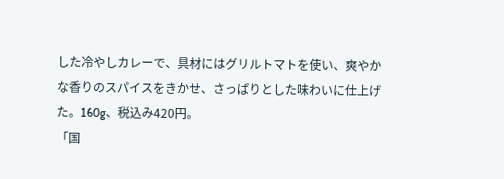した冷やしカレーで、具材にはグリルトマトを使い、爽やかな香りのスパイスをきかせ、さっぱりとした味わいに仕上げた。160g、税込み420円。
「国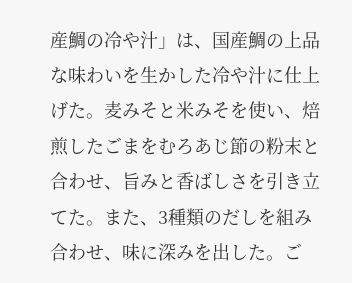産鯛の冷や汁」は、国産鯛の上品な味わいを生かした冷や汁に仕上げた。麦みそと米みそを使い、焙煎したごまをむろあじ節の粉末と合わせ、旨みと香ばしさを引き立てた。また、3種類のだしを組み合わせ、味に深みを出した。ご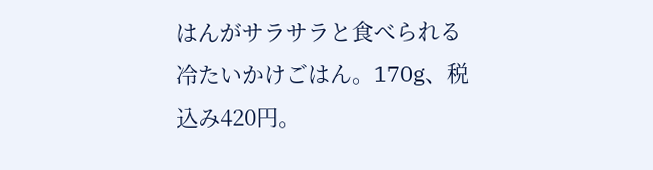はんがサラサラと食べられる冷たいかけごはん。170g、税込み420円。